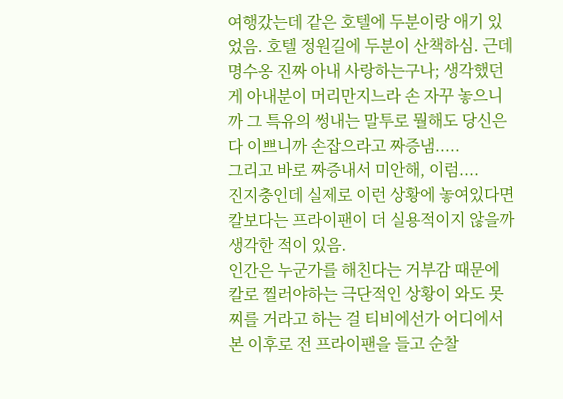여행갔는데 같은 호텔에 두분이랑 애기 있었음. 호텔 정원길에 두분이 산책하심. 근데 명수옹 진짜 아내 사랑하는구나; 생각했던게 아내분이 머리만지느라 손 자꾸 놓으니까 그 특유의 썽내는 말투로 뭘해도 당신은 다 이쁘니까 손잡으라고 짜증냄.....
그리고 바로 짜증내서 미안해, 이럼....
진지충인데 실제로 이런 상황에 놓여있다면 칼보다는 프라이팬이 더 실용적이지 않을까 생각한 적이 있음.
인간은 누군가를 해친다는 거부감 때문에 칼로 찔러야하는 극단적인 상황이 와도 못 찌를 거라고 하는 걸 티비에선가 어디에서 본 이후로 전 프라이팬을 들고 순찰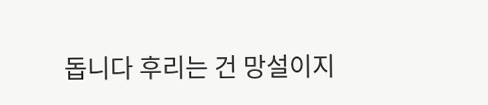돕니다 후리는 건 망설이지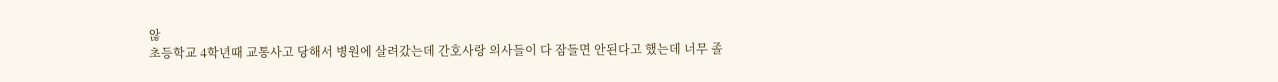않
초등학교 4학년때 교통사고 당해서 병원에 살려갔는데 간호사랑 의사들이 다 잠들면 안된다고 했는데 너무 졸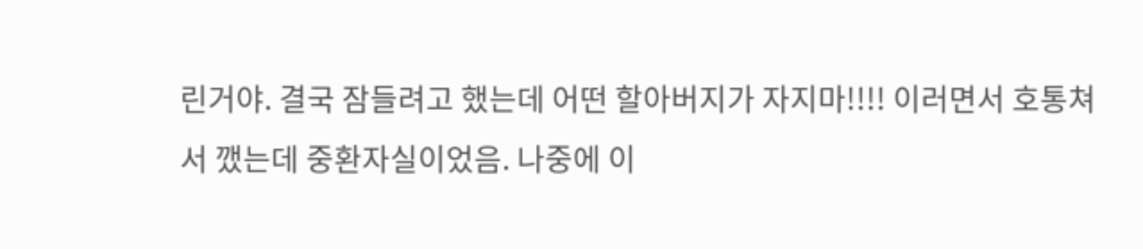린거야. 결국 잠들려고 했는데 어떤 할아버지가 자지마!!!! 이러면서 호통쳐서 깼는데 중환자실이었음. 나중에 이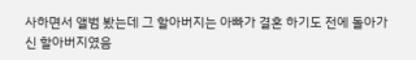사하면서 앨범 봤는데 그 할아버지는 아빠가 결혼 하기도 전에 돌아가신 할아버지였음